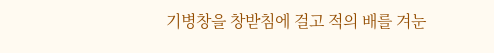기병창을 창받침에 걸고 적의 배를 겨눈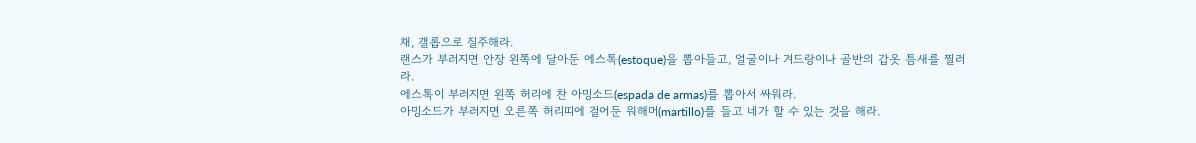채, 갤롭으로 질주해라.
랜스가 부러지면 안장 왼쪽에 달아둔 에스톡(estoque)을 뽑아들고, 얼굴이나 겨드랑이나 골반의 갑옷 틈새를 찔러라.
에스톡이 부러지면 왼쪽 허리에 찬 아밍소드(espada de armas)를 뽑아서 싸워라.
아밍소드가 부러지면 오른쪽 허리띠에 걸어둔 워해머(martillo)를 들고 네가 할 수 있는 것을 해라.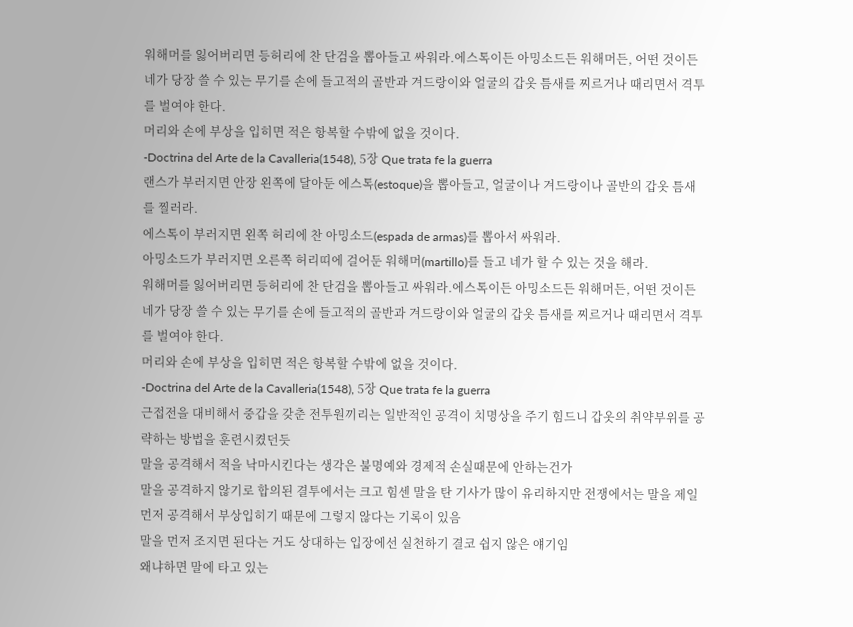워해머를 잃어버리면 등허리에 찬 단검을 뽑아들고 싸워라.에스톡이든 아밍소드든 워해머든, 어떤 것이든 네가 당장 쓸 수 있는 무기를 손에 들고적의 골반과 겨드랑이와 얼굴의 갑옷 틈새를 찌르거나 때리면서 격투를 벌여야 한다.
머리와 손에 부상을 입히면 적은 항복할 수밖에 없을 것이다.
-Doctrina del Arte de la Cavalleria(1548), 5장 Que trata fe la guerra
랜스가 부러지면 안장 왼쪽에 달아둔 에스톡(estoque)을 뽑아들고, 얼굴이나 겨드랑이나 골반의 갑옷 틈새를 찔러라.
에스톡이 부러지면 왼쪽 허리에 찬 아밍소드(espada de armas)를 뽑아서 싸워라.
아밍소드가 부러지면 오른쪽 허리띠에 걸어둔 워해머(martillo)를 들고 네가 할 수 있는 것을 해라.
워해머를 잃어버리면 등허리에 찬 단검을 뽑아들고 싸워라.에스톡이든 아밍소드든 워해머든, 어떤 것이든 네가 당장 쓸 수 있는 무기를 손에 들고적의 골반과 겨드랑이와 얼굴의 갑옷 틈새를 찌르거나 때리면서 격투를 벌여야 한다.
머리와 손에 부상을 입히면 적은 항복할 수밖에 없을 것이다.
-Doctrina del Arte de la Cavalleria(1548), 5장 Que trata fe la guerra
근접전을 대비해서 중갑을 갖춘 전투원끼리는 일반적인 공격이 치명상을 주기 힘드니 갑옷의 취약부위를 공략하는 방법을 훈련시켰던듯
말을 공격해서 적을 낙마시킨다는 생각은 불명예와 경제적 손실때문에 안하는건가
말을 공격하지 않기로 합의된 결투에서는 크고 힘센 말을 탄 기사가 많이 유리하지만 전쟁에서는 말을 제일 먼저 공격해서 부상입히기 때문에 그렇지 않다는 기록이 있음
말을 먼저 조지면 된다는 거도 상대하는 입장에선 실천하기 결코 쉽지 않은 얘기임
왜냐하면 말에 타고 있는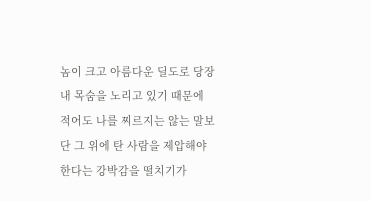놈이 크고 아름다운 딜도로 당장 내 목숨을 노리고 있기 때문에 적어도 나를 찌르지는 않는 말보단 그 위에 탄 사람을 제압해야 한다는 강박감을 떨치기가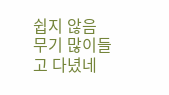쉽지 않음
무기 많이들고 다녔네